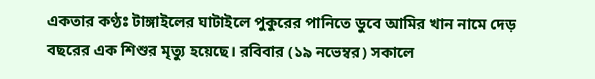একতার কণ্ঠঃ টাঙ্গাইলের ঘাটাইলে পুকুরের পানিতে ডুবে আমির খান নামে দেড় বছরের এক শিশুর মৃত্যু হয়েছে। রবিবার (১৯ নভেম্বর) সকালে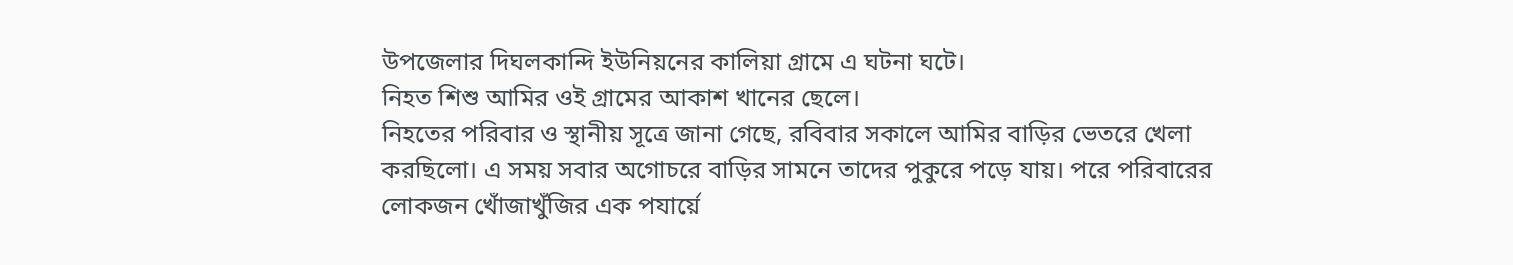উপজেলার দিঘলকান্দি ইউনিয়নের কালিয়া গ্রামে এ ঘটনা ঘটে।
নিহত শিশু আমির ওই গ্রামের আকাশ খানের ছেলে।
নিহতের পরিবার ও স্থানীয় সূত্রে জানা গেছে, রবিবার সকালে আমির বাড়ির ভেতরে খেলা করছিলো। এ সময় সবার অগোচরে বাড়ির সামনে তাদের পুকুরে পড়ে যায়। পরে পরিবারের লোকজন খোঁজাখুঁজির এক পযার্য়ে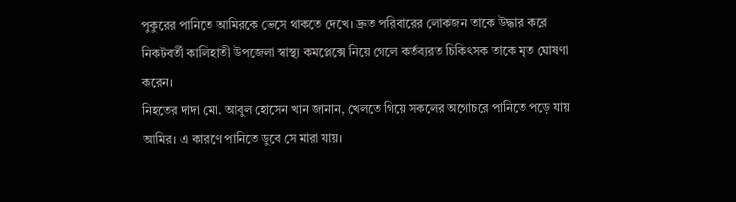পুকুরের পানিতে আমিরকে ভেসে থাকতে দেখে। দ্রুত পরিবারের লোকজন তাকে উদ্ধার করে নিকটবর্তী কালিহাতী উপজেলা স্বাস্থ্য কমপ্লেক্সে নিয়ে গেলে কর্তব্যরত চিকিৎসক তাকে মৃত ঘোষণা করেন।
নিহতের দাদা মো. আবুল হোসেন খান জানান, খেলতে গিয়ে সকলের অগোচরে পানিতে পড়ে যায় আমির। এ কারণে পানিতে ডুবে সে মারা যায়।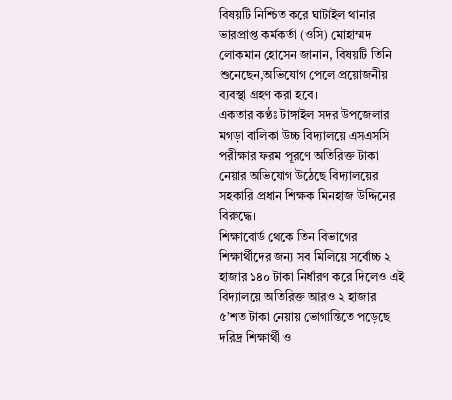বিষয়টি নিশ্চিত করে ঘাটাইল থানার ভারপ্রাপ্ত কর্মকর্তা (ওসি) মোহাম্মদ লোকমান হোসেন জানান, বিষয়টি তিনি শুনেছেন,অভিযোগ পেলে প্রয়োজনীয় ব্যবস্থা গ্রহণ করা হবে।
একতার কণ্ঠঃ টাঙ্গাইল সদর উপজেলার মগড়া বালিকা উচ্চ বিদ্যালয়ে এসএসসি পরীক্ষার ফরম পূরণে অতিরিক্ত টাকা নেয়ার অভিযোগ উঠেছে বিদ্যালয়ের সহকারি প্রধান শিক্ষক মিনহাজ উদ্দিনের বিরুদ্ধে।
শিক্ষাবোর্ড থেকে তিন বিভাগের শিক্ষার্থীদের জন্য সব মিলিয়ে সর্বোচ্চ ২ হাজার ১৪০ টাকা নির্ধারণ করে দিলেও এই বিদ্যালয়ে অতিরিক্ত আরও ২ হাজার ৫’শত টাকা নেয়ায় ভোগান্তিতে পড়েছে দরিদ্র শিক্ষার্থী ও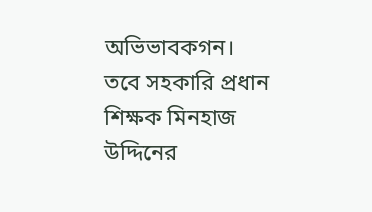অভিভাবকগন।
তবে সহকারি প্রধান শিক্ষক মিনহাজ উদ্দিনের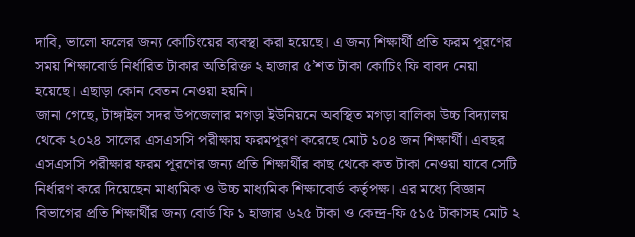দাবি, ভালো ফলের জন্য কোচিংয়ের ব্যবস্থা করা হয়েছে। এ জন্য শিক্ষার্থী প্রতি ফরম পূরণের সময় শিক্ষাবোর্ড নির্ধারিত টাকার অতিরিক্ত ২ হাজার ৫’শত টাকা কোচিং ফি বাবদ নেয়া হয়েছে। এছাড়া কোন বেতন নেওয়া হয়নি।
জানা গেছে, টাঙ্গাইল সদর উপজেলার মগড়া ইউনিয়নে অবস্থিত মগড়া বালিকা উচ্চ বিদ্যালয় থেকে ২০২৪ সালের এসএসসি পরীক্ষায় ফরমপূরণ করেছে মোট ১০৪ জন শিক্ষার্থী। এবছর এসএসসি পরীক্ষার ফরম পূরণের জন্য প্রতি শিক্ষার্থীর কাছ থেকে কত টাকা নেওয়া যাবে সেটি নির্ধারণ করে দিয়েছেন মাধ্যমিক ও উচ্চ মাধ্যমিক শিক্ষাবোর্ড কর্তৃপক্ষ। এর মধ্যে বিজ্ঞান বিভাগের প্রতি শিক্ষার্থীর জন্য বোর্ড ফি ১ হাজার ৬২৫ টাকা ও কেন্দ্র-ফি ৫১৫ টাকাসহ মোট ২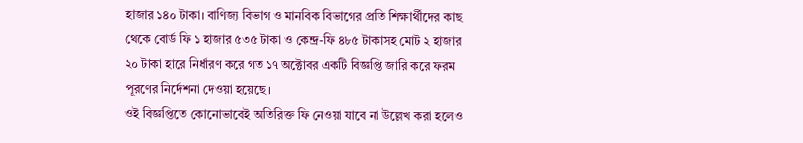হাজার ১৪০ টাকা। বাণিজ্য বিভাগ ও মানবিক বিভাগের প্রতি শিক্ষার্থীদের কাছ থেকে বোর্ড ফি ১ হাজার ৫৩৫ টাকা ও কেন্দ্র-ফি ৪৮৫ টাকাসহ মোট ২ হাজার ২০ টাকা হারে নির্ধারণ করে গত ১৭ অক্টোবর একটি বিজ্ঞপ্তি জারি করে ফরম পূরণের নির্দেশনা দেওয়া হয়েছে।
ওই বিজ্ঞপ্তিতে কোনোভাবেই অতিরিক্ত ফি নেওয়া যাবে না উল্লেখ করা হলেও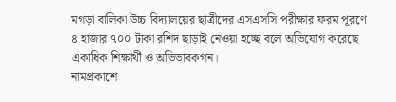মগড়া বালিকা উচ্চ বিদ্যালয়ের ছাত্রীদের এসএসসি পরীক্ষার ফরম পূরণে ৪ হাজার ৭০০ টাকা রশিদ ছাড়াই নেওয়া হচ্ছে বলে অভিযোগ করেছে একাধিক শিক্ষার্থী ও অভিভাবকগন।
নামপ্রকাশে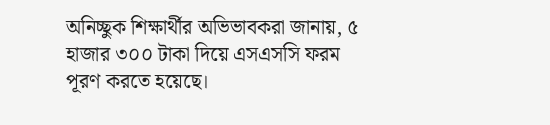অনিচ্ছুক শিক্ষার্থীর অভিভাবকরা জানায়, ৫ হাজার ৩০০ টাকা দিয়ে এসএসসি ফরম পূরণ করতে হয়েছে।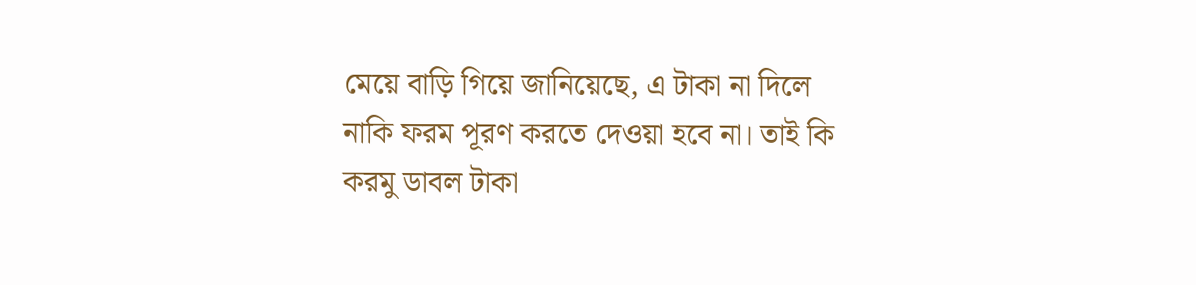মেয়ে বাড়ি গিয়ে জানিয়েছে, এ টাকা না দিলে নাকি ফরম পূরণ করতে দেওয়া হবে না। তাই কি করমু ডাবল টাকা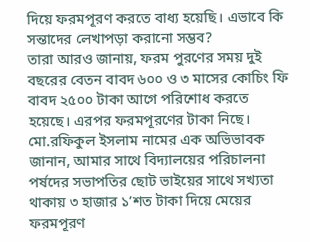দিয়ে ফরমপূরণ করতে বাধ্য হয়েছি। এভাবে কি সন্তাদের লেখাপড়া করানো সম্ভব?
তারা আরও জানায়, ফরম পুরণের সময় দুই বছরের বেতন বাবদ ৬০০ ও ৩ মাসের কোচিং ফি বাবদ ২৫০০ টাকা আগে পরিশোধ করতে হয়েছে। এরপর ফরমপূরণের টাকা নিছে।
মো.রফিকুল ইসলাম নামের এক অভিভাবক জানান, আমার সাথে বিদ্যালয়ের পরিচালনা পর্ষদের সভাপতির ছোট ভাইয়ের সাথে সখ্যতা থাকায় ৩ হাজার ১’শত টাকা দিয়ে মেয়ের ফরমপূরণ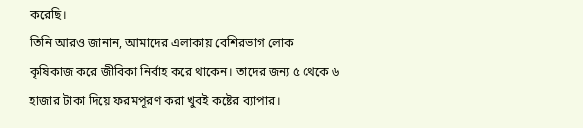করেছি।
তিনি আরও জানান, আমাদের এলাকায় বেশিরভাগ লোক কৃষিকাজ করে জীবিকা নির্বাহ করে থাকেন। তাদের জন্য ৫ থেকে ৬ হাজার টাকা দিয়ে ফরমপূরণ করা খুবই কষ্টের ব্যাপার।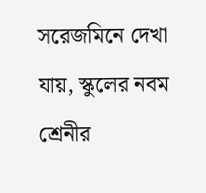সরেজমিনে দেখা যায়, স্কুলের নবম শ্রেনীর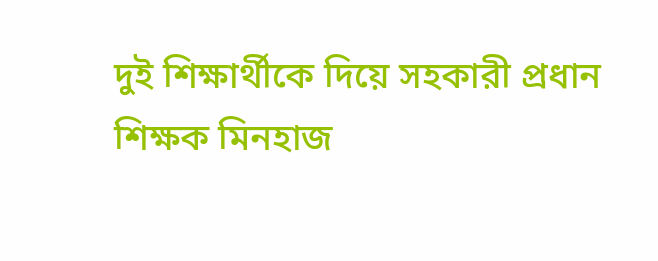দুই শিক্ষার্থীকে দিয়ে সহকারী প্রধান শিক্ষক মিনহাজ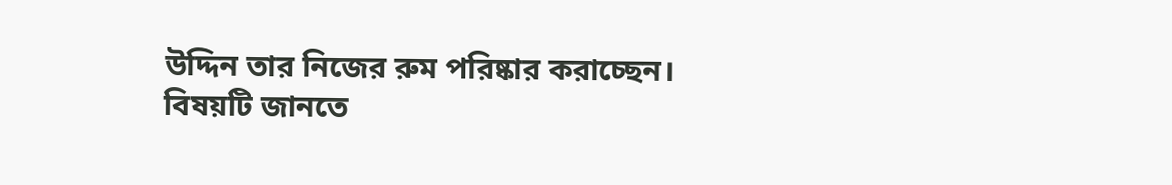উদ্দিন তার নিজের রুম পরিষ্কার করাচ্ছেন।
বিষয়টি জানতে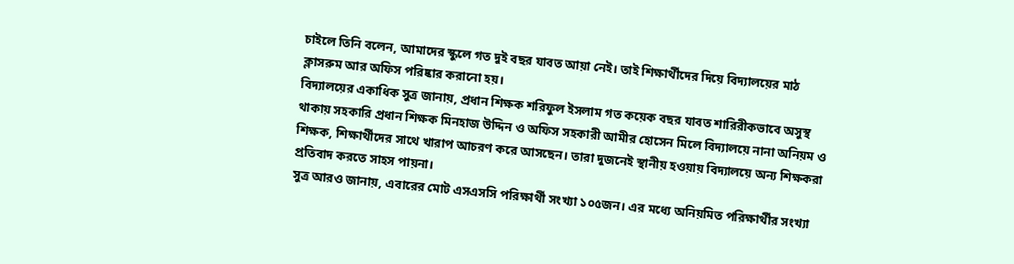চাইলে তিনি বলেন, আমাদের স্কুলে গত দুই বছর যাবত আয়া নেই। তাই শিক্ষার্থীদের দিয়ে বিদ্যালয়ের মাঠ ক্লাসরুম আর অফিস পরিষ্কার করানো হয়।
বিদ্যালয়ের একাধিক সুত্র জানায়, প্রধান শিক্ষক শরিফুল ইসলাম গত কয়েক বছর যাবত শারিরীকভাবে অসুস্থ থাকায় সহকারি প্রধান শিক্ষক মিনহাজ উদ্দিন ও অফিস সহকারী আমীর হোসেন মিলে বিদ্যালয়ে নানা অনিয়ম ও শিক্ষক, শিক্ষার্থীদের সাথে খারাপ আচরণ করে আসছেন। তারা দুজনেই স্থানীয় হওয়ায় বিদ্যালয়ে অন্য শিক্ষকরা প্রতিবাদ করতে সাহস পায়না।
সুত্র আরও জানায়, এবারের মোট এসএসসি পরিক্ষার্থী সংখ্যা ১০৫জন। এর মধ্যে অনিয়মিত পরিক্ষার্থীর সংখ্যা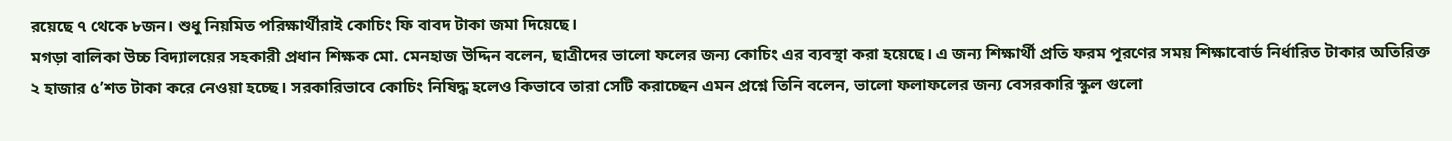রয়েছে ৭ থেকে ৮জন। শুধু নিয়মিত পরিক্ষার্থীরাই কোচিং ফি বাবদ টাকা জমা দিয়েছে।
মগড়া বালিকা উচ্চ বিদ্যালয়ের সহকারী প্রধান শিক্ষক মো. মেনহাজ উদ্দিন বলেন, ছাত্রীদের ভালো ফলের জন্য কোচিং এর ব্যবস্থা করা হয়েছে। এ জন্য শিক্ষার্থী প্রতি ফরম পূরণের সময় শিক্ষাবোর্ড নির্ধারিত টাকার অতিরিক্ত ২ হাজার ৫’শত টাকা করে নেওয়া হচ্ছে। সরকারিভাবে কোচিং নিষিদ্ধ হলেও কিভাবে তারা সেটি করাচ্ছেন এমন প্রশ্নে তিনি বলেন, ভালো ফলাফলের জন্য বেসরকারি স্কুল গুলো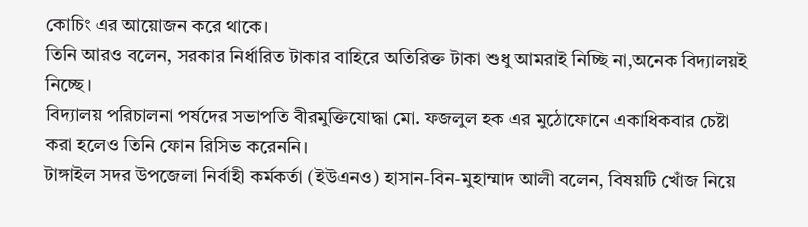কোচিং এর আয়োজন করে থাকে।
তিনি আরও বলেন, সরকার নির্ধারিত টাকার বাহিরে অতিরিক্ত টাকা শুধু আমরাই নিচ্ছি না,অনেক বিদ্যালয়ই নিচ্ছে।
বিদ্যালয় পরিচালনা পর্ষদের সভাপতি বীরমুক্তিযোদ্ধা মো. ফজলুল হক এর মুঠোফোনে একাধিকবার চেষ্টা করা হলেও তিনি ফোন রিসিভ করেননি।
টাঙ্গাইল সদর উপজেলা নির্বাহী কর্মকর্তা (ইউএনও) হাসান-বিন-মুহাম্মাদ আলী বলেন, বিষয়টি খোঁজ নিয়ে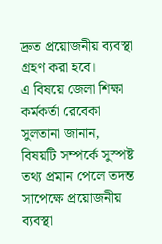দ্রুত প্রয়োজনীয় ব্যবস্থা গ্রহণ করা হবে।
এ বিষয়ে জেলা শিক্ষা কর্মকর্তা রেবেকা সুলতানা জানান, বিষয়টি সম্পর্কে সুস্পষ্ট তথ্য প্রমান পেলে তদন্ত সাপেক্ষে প্রয়োজনীয় ব্যবস্থা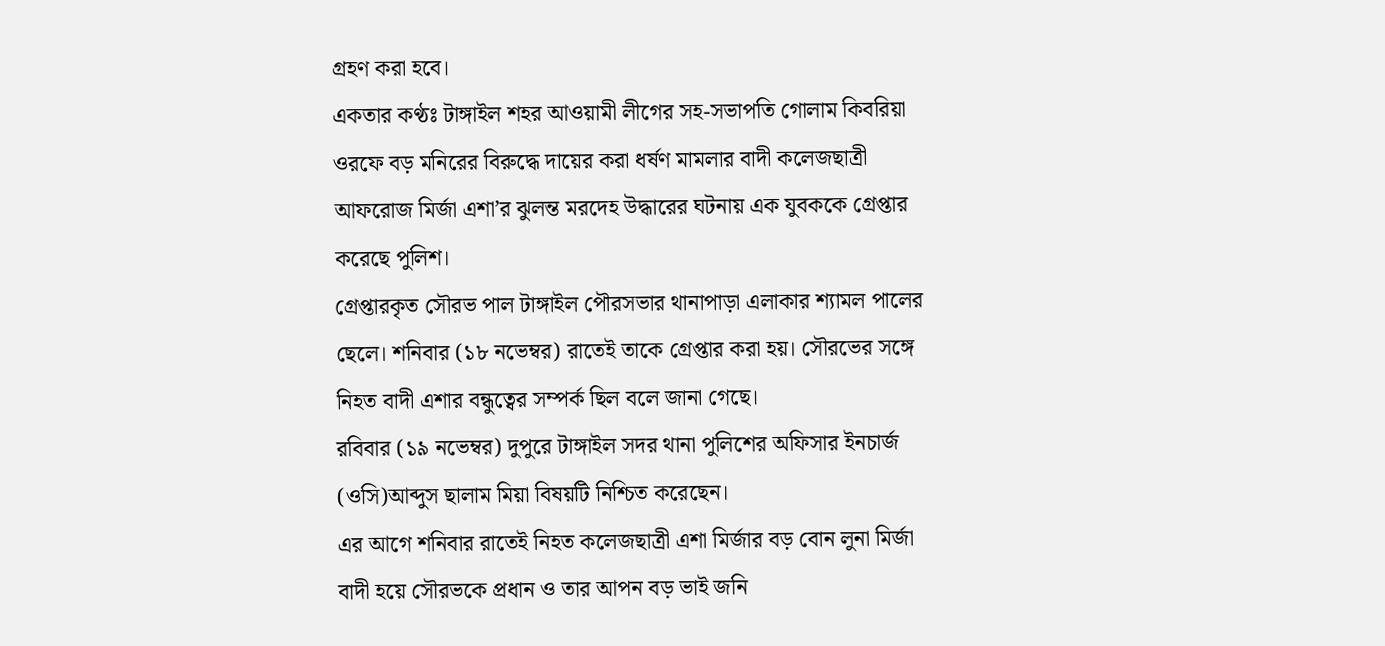গ্রহণ করা হবে।
একতার কণ্ঠঃ টাঙ্গাইল শহর আওয়ামী লীগের সহ-সভাপতি গোলাম কিবরিয়া ওরফে বড় মনিরের বিরুদ্ধে দায়ের করা ধর্ষণ মামলার বাদী কলেজছাত্রী আফরোজ মির্জা এশা’র ঝুলন্ত মরদেহ উদ্ধারের ঘটনায় এক যুবককে গ্রেপ্তার করেছে পুলিশ।
গ্রেপ্তারকৃত সৌরভ পাল টাঙ্গাইল পৌরসভার থানাপাড়া এলাকার শ্যামল পালের ছেলে। শনিবার (১৮ নভেম্বর) রাতেই তাকে গ্রেপ্তার করা হয়। সৌরভের সঙ্গে নিহত বাদী এশার বন্ধুত্বের সম্পর্ক ছিল বলে জানা গেছে।
রবিবার (১৯ নভেম্বর) দুপুরে টাঙ্গাইল সদর থানা পুলিশের অফিসার ইনচার্জ (ওসি)আব্দুস ছালাম মিয়া বিষয়টি নিশ্চিত করেছেন।
এর আগে শনিবার রাতেই নিহত কলেজছাত্রী এশা মির্জার বড় বোন লুনা মির্জা বাদী হয়ে সৌরভকে প্রধান ও তার আপন বড় ভাই জনি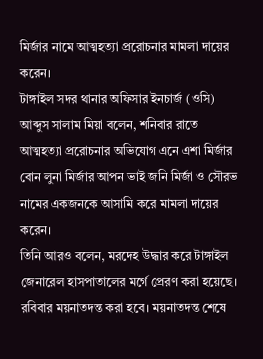মির্জার নামে আত্মহত্যা প্ররোচনার মামলা দায়ের করেন।
টাঙ্গাইল সদর থানার অফিসার ইনচার্জ (ওসি) আব্দুস সালাম মিয়া বলেন, শনিবার রাতে আত্মহত্যা প্ররোচনার অভিযোগ এনে এশা মির্জার বোন লুনা মির্জার আপন ভাই জনি মির্জা ও সৌরভ নামের একজনকে আসামি করে মামলা দায়ের করেন।
তিনি আরও বলেন, মরদেহ উদ্ধার করে টাঙ্গাইল জেনারেল হাসপাতালের মর্গে প্রেরণ করা হয়েছে। রবিবার ময়নাতদন্ত করা হবে। ময়নাতদন্ত শেষে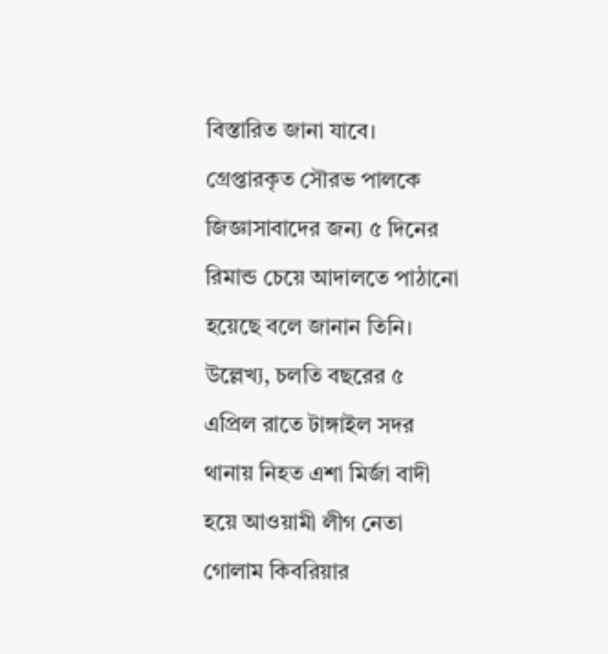বিস্তারিত জানা যাবে। গ্রেপ্তারকৃত সৌরভ পালকে জিজ্ঞাসাবাদের জন্য ৫ দিনের রিমান্ড চেয়ে আদালতে পাঠানো হয়েছে বলে জানান তিনি।
উল্লেখ্য, চলতি বছরের ৫ এপ্রিল রাতে টাঙ্গাইল সদর থানায় নিহত এশা মির্জা বাদী হয়ে আওয়ামী লীগ নেতা গোলাম কিবরিয়ার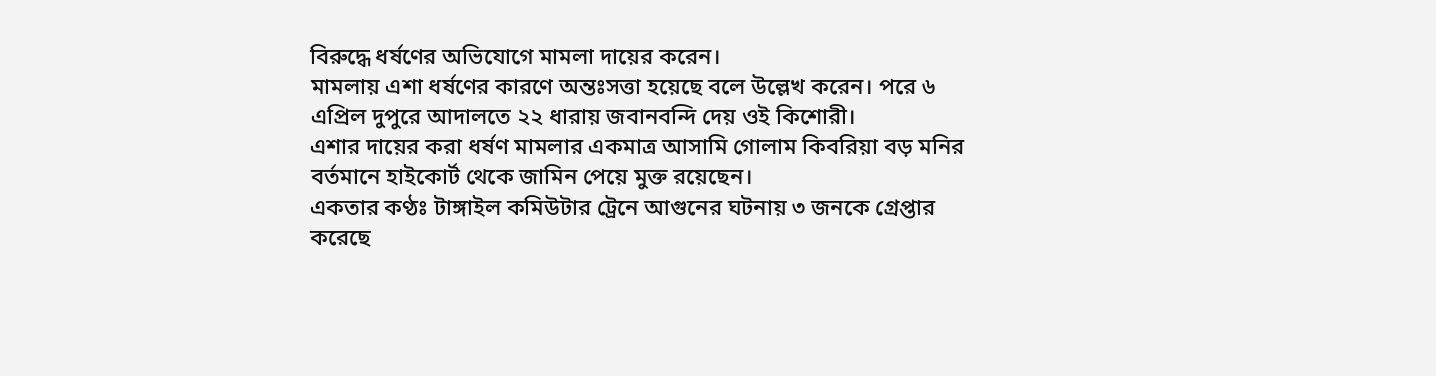বিরুদ্ধে ধর্ষণের অভিযোগে মামলা দায়ের করেন।
মামলায় এশা ধর্ষণের কারণে অন্তঃসত্তা হয়েছে বলে উল্লেখ করেন। পরে ৬ এপ্রিল দুপুরে আদালতে ২২ ধারায় জবানবন্দি দেয় ওই কিশোরী।
এশার দায়ের করা ধর্ষণ মামলার একমাত্র আসামি গোলাম কিবরিয়া বড় মনির বর্তমানে হাইকোর্ট থেকে জামিন পেয়ে মুক্ত রয়েছেন।
একতার কণ্ঠঃ টাঙ্গাইল কমিউটার ট্রেনে আগুনের ঘটনায় ৩ জনকে গ্রেপ্তার করেছে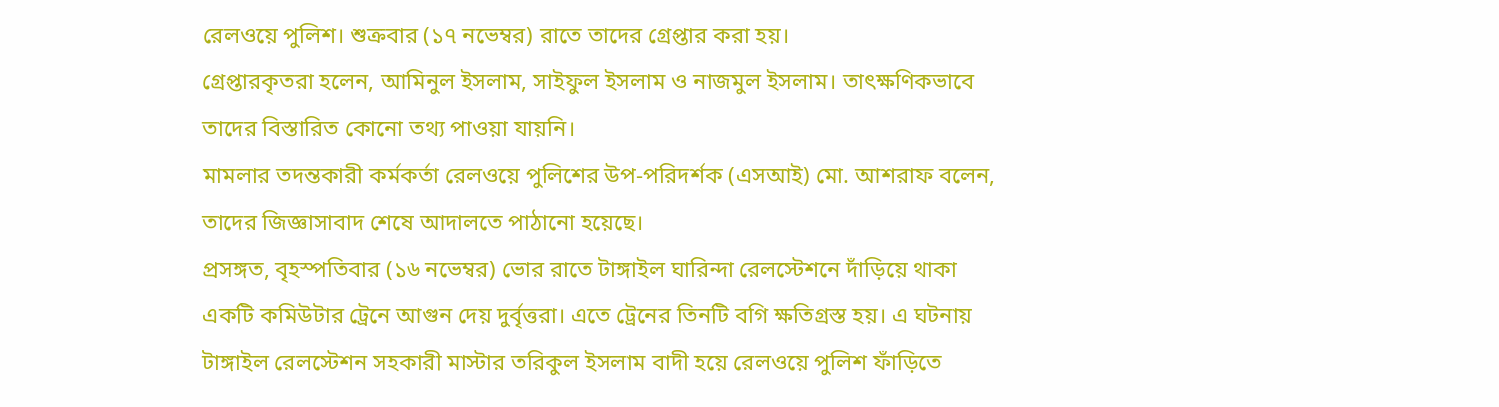রেলওয়ে পুলিশ। শুক্রবার (১৭ নভেম্বর) রাতে তাদের গ্রেপ্তার করা হয়।
গ্রেপ্তারকৃতরা হলেন, আমিনুল ইসলাম, সাইফুল ইসলাম ও নাজমুল ইসলাম। তাৎক্ষণিকভাবে তাদের বিস্তারিত কোনো তথ্য পাওয়া যায়নি।
মামলার তদন্তকারী কর্মকর্তা রেলওয়ে পুলিশের উপ-পরিদর্শক (এসআই) মো. আশরাফ বলেন, তাদের জিজ্ঞাসাবাদ শেষে আদালতে পাঠানো হয়েছে।
প্রসঙ্গত, বৃহস্পতিবার (১৬ নভেম্বর) ভোর রাতে টাঙ্গাইল ঘারিন্দা রেলস্টেশনে দাঁড়িয়ে থাকা একটি কমিউটার ট্রেনে আগুন দেয় দুর্বৃত্তরা। এতে ট্রেনের তিনটি বগি ক্ষতিগ্রস্ত হয়। এ ঘটনায় টাঙ্গাইল রেলস্টেশন সহকারী মাস্টার তরিকুল ইসলাম বাদী হয়ে রেলওয়ে পুলিশ ফাঁড়িতে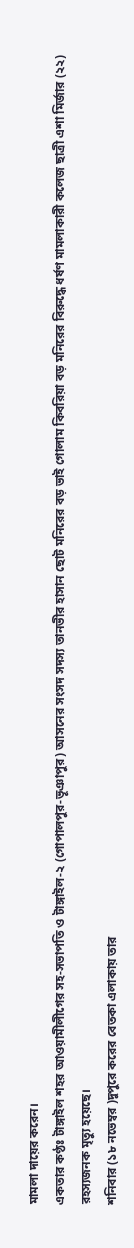মামলা দায়ের করেন।
একতার কণ্ঠঃ টাঙ্গাইল শহর আওয়ামীলীগের সহ-সভাপতি ও টাঙ্গাইল-২ (গোপালপুর-ভূঞাপুর) আসনের সংসদ সদস্য তানভীর হাসান ছোট মনিরের বড় ভাই গোলাম কিবরিয়া বড় মনিরের বিরুদ্ধে ধর্ষণ মামলাকারী কলেজ ছাত্রী এশা মির্জার (২২) রহস্যজনক মৃত্যু হয়েছে।
শনিবার (১৮ নভেম্বর )দুপুরে করের বেতকা এলাকায় তার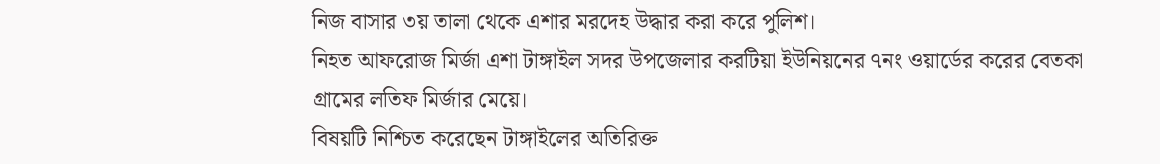নিজ বাসার ৩য় তালা থেকে এশার মরদেহ উদ্ধার করা করে পুলিশ।
নিহত আফরোজ মির্জা এশা টাঙ্গাইল সদর উপজেলার করটিয়া ইউনিয়নের ৭নং ওয়ার্ডের করের বেতকা গ্রামের লতিফ মির্জার মেয়ে।
বিষয়টি নিশ্চিত করেছেন টাঙ্গাইলের অতিরিক্ত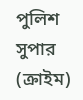পুলিশ সুপার (ক্রাইম)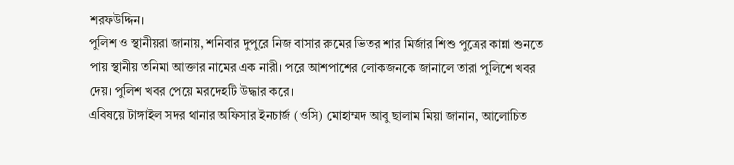শরফউদ্দিন।
পুলিশ ও স্থানীয়রা জানায়, শনিবার দুপুরে নিজ বাসার রুমের ভিতর শার মির্জার শিশু পুত্রের কান্না শুনতে পায় স্থানীয় তনিমা আক্তার নামের এক নারী। পরে আশপাশের লোকজনকে জানালে তারা পুলিশে খবর দেয়। পুলিশ খবর পেয়ে মরদেহটি উদ্ধার করে।
এবিষয়ে টাঙ্গাইল সদর থানার অফিসার ইনচার্জ (ওসি) মোহাম্মদ আবু ছালাম মিয়া জানান, আলোচিত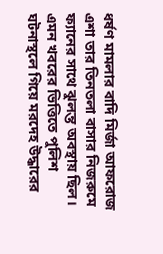ধর্ষণ মামলার বাদি মির্জা আফরোজ এশা তার তিনতলা বাসার নিজরুমে ফ্যানের সাথে ঝুলন্ত অবস্থায় ছিল। এমন খবরের ভিত্তিতে পুলিশ ঘটনাস্থলে গিয়ে মরদেহ উদ্ধারের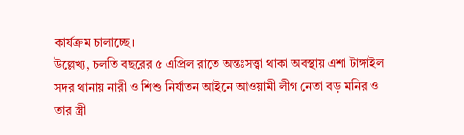কার্যক্রম চালাচ্ছে।
উল্লেখ্য, চলতি বছরের ৫ এপ্রিল রাতে অন্তঃসত্ত্বা থাকা অবস্থায় এশা টাঙ্গাইল সদর থানায় নারী ও শিশু নির্যাতন আইনে আওয়ামী লীগ নেতা বড় মনির ও তার স্ত্রী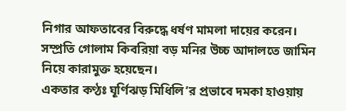নিগার আফতাবের বিরুদ্ধে ধর্ষণ মামলা দায়ের করেন।
সম্প্রতি গোলাম কিবরিয়া বড় মনির উচ্চ আদালতে জামিন নিয়ে কারামুক্ত হয়েছেন।
একতার কণ্ঠঃ ঘূর্ণিঝড় মিধিলি’র প্রভাবে দমকা হাওয়ায়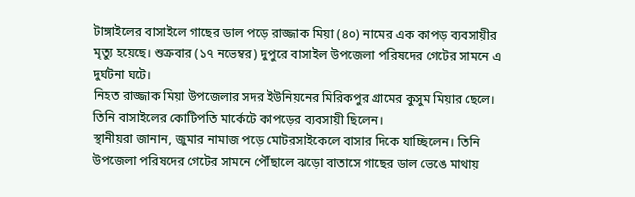টাঙ্গাইলের বাসাইলে গাছের ডাল পড়ে রাজ্জাক মিয়া (৪০) নামের এক কাপড় ব্যবসায়ীর মৃত্যু হয়েছে। শুক্রবার (১৭ নভেম্বর) দুপুরে বাসাইল উপজেলা পরিষদের গেটের সামনে এ দুর্ঘটনা ঘটে।
নিহত রাজ্জাক মিয়া উপজেলার সদর ইউনিয়নের মিরিকপুর গ্রামের কুসুম মিয়ার ছেলে। তিনি বাসাইলের কোটিপতি মার্কেটে কাপড়ের ব্যবসায়ী ছিলেন।
স্থানীয়রা জানান, জুমার নামাজ পড়ে মোটরসাইকেলে বাসার দিকে যাচ্ছিলেন। তিনি উপজেলা পরিষদের গেটের সামনে পৌঁছালে ঝড়ো বাতাসে গাছের ডাল ভেঙে মাথায়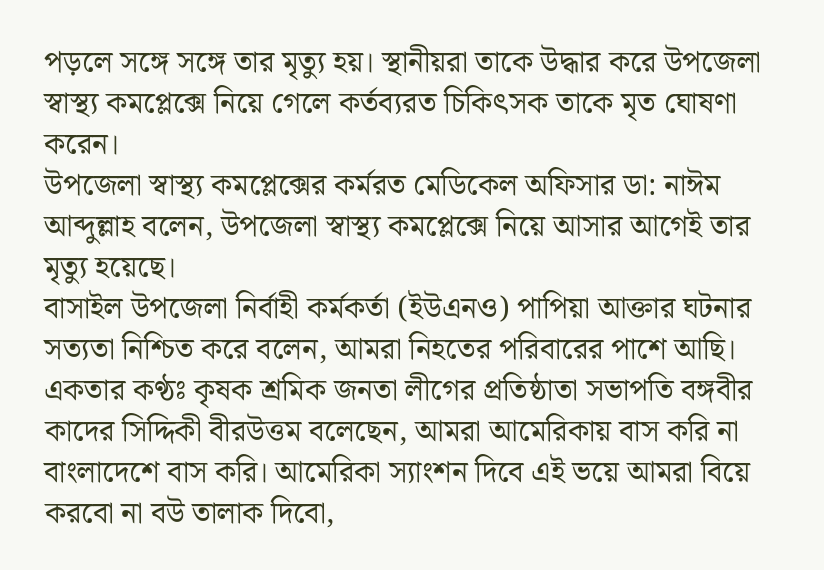পড়লে সঙ্গে সঙ্গে তার মৃত্যু হয়। স্থানীয়রা তাকে উদ্ধার করে উপজেলা স্বাস্থ্য কমপ্লেক্সে নিয়ে গেলে কর্তব্যরত চিকিৎসক তাকে মৃত ঘোষণা করেন।
উপজেলা স্বাস্থ্য কমপ্লেক্সের কর্মরত মেডিকেল অফিসার ডা: নাঈম আব্দুল্লাহ বলেন, উপজেলা স্বাস্থ্য কমপ্লেক্সে নিয়ে আসার আগেই তার মৃত্যু হয়েছে।
বাসাইল উপজেলা নির্বাহী কর্মকর্তা (ইউএনও) পাপিয়া আক্তার ঘটনার সত্যতা নিশ্চিত করে বলেন, আমরা নিহতের পরিবারের পাশে আছি।
একতার কণ্ঠঃ কৃষক শ্রমিক জনতা লীগের প্রতিষ্ঠাতা সভাপতি বঙ্গবীর কাদের সিদ্দিকী বীরউত্তম বলেছেন, আমরা আমেরিকায় বাস করি না বাংলাদেশে বাস করি। আমেরিকা স্যাংশন দিবে এই ভয়ে আমরা বিয়ে করবো না বউ তালাক দিবো,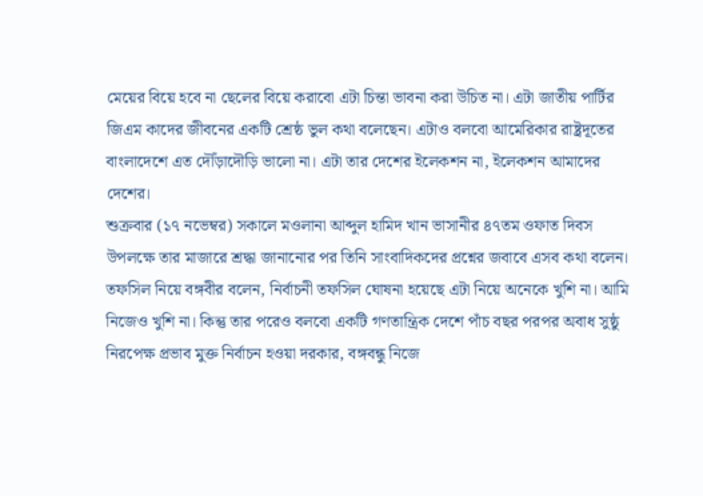মেয়ের বিয়ে হবে না ছেলের বিয়ে করাবো এটা চিন্তা ভাবনা করা উচিত না। এটা জাতীয় পার্টির জিএম কাদের জীবনের একটি শ্রেষ্ঠ ভুল কথা বলেছেন। এটাও বলবো আমেরিকার রাষ্ট্রদূতের বাংলাদেশে এত দৌঁড়াদৌড়ি ভালো না। এটা তার দেশের ইলেকশন না, ইলেকশন আমাদের দেশের।
শুক্রবার (১৭ নভেম্বর) সকালে মওলানা আব্দুল হামিদ খান ভাসানীর ৪৭তম ওফাত দিবস উপলক্ষে তার মাজারে শ্রদ্ধা জানানোর পর তিনি সাংবাদিকদের প্রশ্নের জবাবে এসব কথা বলেন।
তফসিল নিয়ে বঙ্গবীর বলেন, নির্বাচনী তফসিল ঘোষনা হয়েছে এটা নিয়ে অনেকে খুশি না। আমি নিজেও খুশি না। কিন্তু তার পরেও বলবো একটি গণতান্ত্রিক দেশে পাঁচ বছর পরপর অবাধ সুষ্ঠু নিরপেক্ষ প্রভাব মুক্ত নির্বাচন হওয়া দরকার, বঙ্গবন্ধু নিজে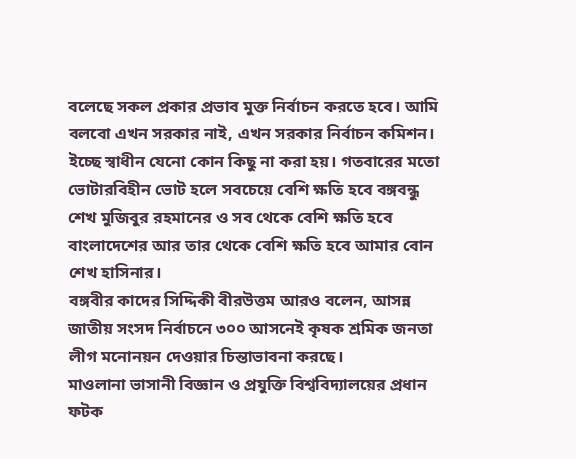বলেছে সকল প্রকার প্রভাব মুক্ত নির্বাচন করতে হবে। আমি বলবো এখন সরকার নাই, এখন সরকার নির্বাচন কমিশন। ইচ্ছে স্বাধীন যেনো কোন কিছু না করা হয়। গতবারের মতো ভোটারবিহীন ভোট হলে সবচেয়ে বেশি ক্ষতি হবে বঙ্গবন্ধু শেখ মুজিবুর রহমানের ও সব থেকে বেশি ক্ষতি হবে বাংলাদেশের আর তার থেকে বেশি ক্ষতি হবে আমার বোন শেখ হাসিনার।
বঙ্গবীর কাদের সিদ্দিকী বীরউত্তম আরও বলেন, আসন্ন জাতীয় সংসদ নির্বাচনে ৩০০ আসনেই কৃষক শ্রমিক জনতা লীগ মনোনয়ন দেওয়ার চিন্তাভাবনা করছে।
মাওলানা ভাসানী বিজ্ঞান ও প্রযুক্তি বিশ্ববিদ্যালয়ের প্রধান ফটক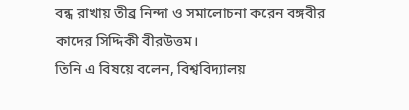বন্ধ রাখায় তীব্র নিন্দা ও সমালোচনা করেন বঙ্গবীর কাদের সিদ্দিকী বীরউত্তম।
তিনি এ বিষয়ে বলেন, বিশ্ববিদ্যালয়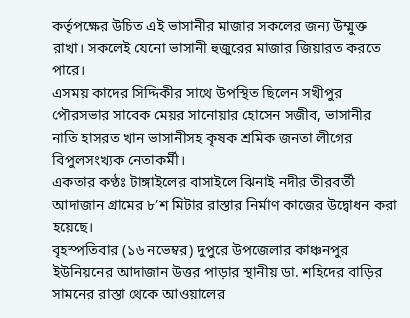কর্তৃপক্ষের উচিত এই ভাসানীর মাজার সকলের জন্য উম্মুক্ত রাখা। সকলেই যেনো ভাসানী হুজুরের মাজার জিয়ারত করতে পারে।
এসময় কাদের সিদ্দিকীর সাথে উপস্থিত ছিলেন সখীপুর পৌরসভার সাবেক মেয়র সানোয়ার হোসেন সজীব, ভাসানীর নাতি হাসরত খান ভাসানীসহ কৃষক শ্রমিক জনতা লীগের বিপুলসংখ্যক নেতাকর্মী।
একতার কণ্ঠঃ টাঙ্গাইলের বাসাইলে ঝিনাই নদীর তীরবর্তী আদাজান গ্রামের ৮’শ মিটার রাস্তার নির্মাণ কাজের উদ্বোধন করা হয়েছে।
বৃহস্পতিবার (১৬ নভেম্বর) দুপুরে উপজেলার কাঞ্চনপুর ইউনিয়নের আদাজান উত্তর পাড়ার স্থানীয় ডা. শহিদের বাড়ির সামনের রাস্তা থেকে আওয়ালের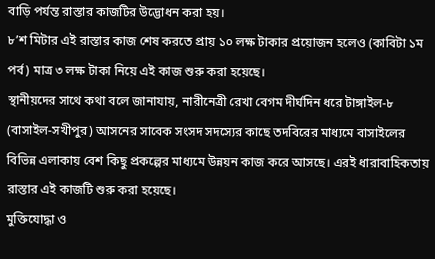বাড়ি পর্যন্ত রাস্তার কাজটির উদ্ভোধন করা হয়।
৮’শ মিটার এই রাস্তার কাজ শেষ করতে প্রায় ১০ লক্ষ টাকার প্রয়োজন হলেও (কাবিটা ১ম পর্ব) মাত্র ৩ লক্ষ টাকা নিয়ে এই কাজ শুরু করা হয়েছে।
স্থানীয়দের সাথে কথা বলে জানাযায়, নারীনেত্রী রেখা বেগম দীর্ঘদিন ধরে টাঙ্গাইল-৮ (বাসাইল-সখীপুর) আসনের সাবেক সংসদ সদস্যের কাছে তদবিরের মাধ্যমে বাসাইলের বিভিন্ন এলাকায় বেশ কিছু প্রকল্পের মাধ্যমে উন্নয়ন কাজ করে আসছে। এরই ধারাবাহিকতায় রাস্তার এই কাজটি শুরু করা হয়েছে।
মুক্তিযোদ্ধা ও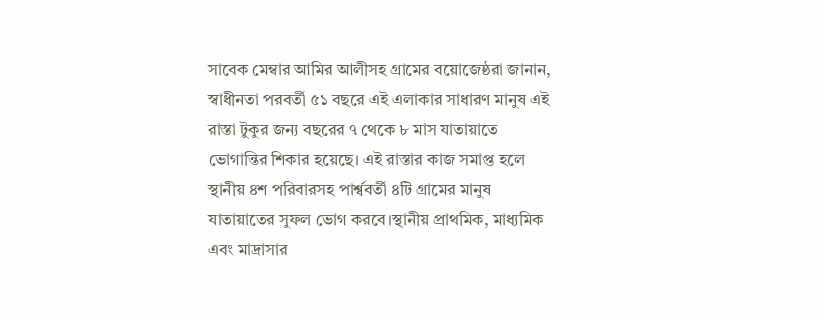সাবেক মেম্বার আমির আলীসহ গ্রামের বয়োজেষ্ঠরা জানান, স্বাধীনতা পরবর্তী ৫১ বছরে এই এলাকার সাধারণ মানুষ এই রাস্তা টুকুর জন্য বছরের ৭ থেকে ৮ মাস যাতায়াতে ভোগান্তির শিকার হয়েছে। এই রাস্তার কাজ সমাপ্ত হলে স্থানীয় ৪শ পরিবারসহ পার্শ্ববর্তী ৪টি গ্রামের মানুষ যাতায়াতের সুফল ভোগ করবে।স্থানীয় প্রাথমিক, মাধ্যমিক এবং মাদ্রাসার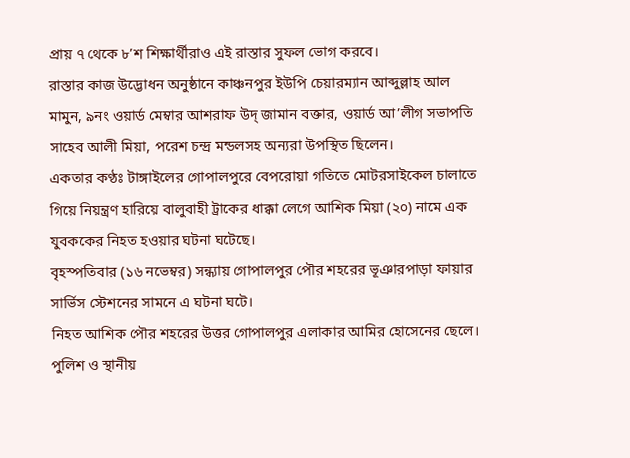প্রায় ৭ থেকে ৮’শ শিক্ষার্থীরাও এই রাস্তার সুফল ভোগ করবে।
রাস্তার কাজ উদ্ভোধন অনুষ্ঠানে কাঞ্চনপুর ইউপি চেয়ারম্যান আব্দুল্লাহ আল মামুন, ৯নং ওয়ার্ড মেম্বার আশরাফ উদ্ জামান বক্তার, ওয়ার্ড আ’লীগ সভাপতি সাহেব আলী মিয়া, পরেশ চন্দ্র মন্ডলসহ অন্যরা উপস্থিত ছিলেন।
একতার কণ্ঠঃ টাঙ্গাইলের গোপালপুরে বেপরোয়া গতিতে মোটরসাইকেল চালাতে গিয়ে নিয়ন্ত্রণ হারিয়ে বালুবাহী ট্রাকের ধাক্কা লেগে আশিক মিয়া (২০) নামে এক যুবককের নিহত হওয়ার ঘটনা ঘটেছে।
বৃহস্পতিবার (১৬ নভেম্বর) সন্ধ্যায় গোপালপুর পৌর শহরের ভূঞারপাড়া ফায়ার সার্ভিস স্টেশনের সামনে এ ঘটনা ঘটে।
নিহত আশিক পৌর শহরের উত্তর গোপালপুর এলাকার আমির হোসেনের ছেলে।
পুলিশ ও স্থানীয়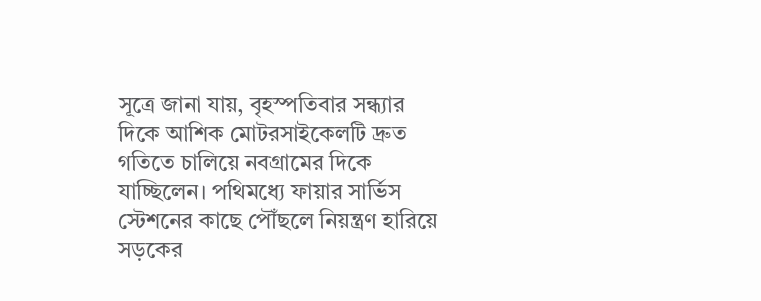সূত্রে জানা যায়, বৃহস্পতিবার সন্ধ্যার দিকে আশিক মোটরসাইকেলটি দ্রুত গতিতে চালিয়ে নবগ্রামের দিকে যাচ্ছিলেন। পথিমধ্যে ফায়ার সার্ভিস স্টেশনের কাছে পৌঁছলে নিয়ন্ত্রণ হারিয়ে সড়কের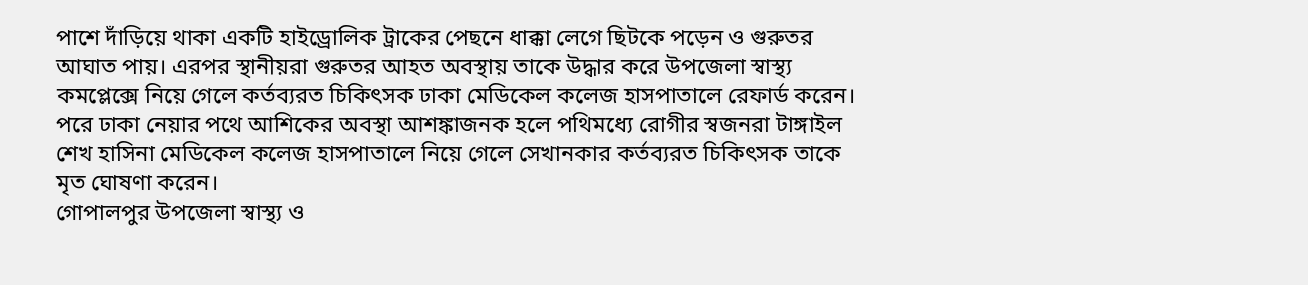পাশে দাঁড়িয়ে থাকা একটি হাইড্রোলিক ট্রাকের পেছনে ধাক্কা লেগে ছিটকে পড়েন ও গুরুতর আঘাত পায়। এরপর স্থানীয়রা গুরুতর আহত অবস্থায় তাকে উদ্ধার করে উপজেলা স্বাস্থ্য কমপ্লেক্সে নিয়ে গেলে কর্তব্যরত চিকিৎসক ঢাকা মেডিকেল কলেজ হাসপাতালে রেফার্ড করেন।
পরে ঢাকা নেয়ার পথে আশিকের অবস্থা আশঙ্কাজনক হলে পথিমধ্যে রোগীর স্বজনরা টাঙ্গাইল শেখ হাসিনা মেডিকেল কলেজ হাসপাতালে নিয়ে গেলে সেখানকার কর্তব্যরত চিকিৎসক তাকে মৃত ঘোষণা করেন।
গোপালপুর উপজেলা স্বাস্থ্য ও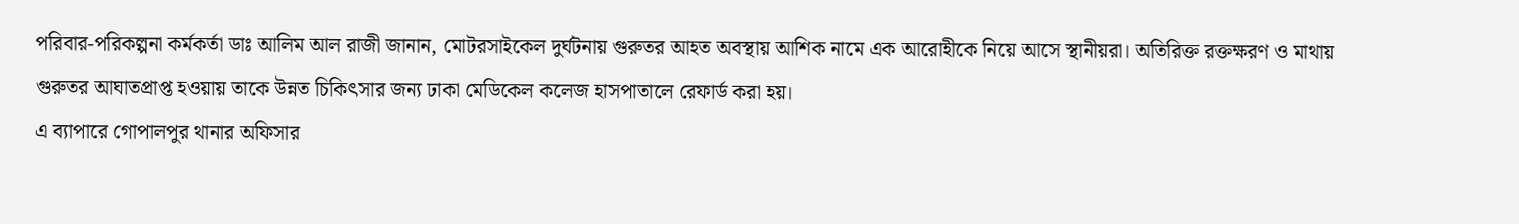পরিবার-পরিকল্পনা কর্মকর্তা ডাঃ আলিম আল রাজী জানান, মোটরসাইকেল দুর্ঘটনায় গুরুতর আহত অবস্থায় আশিক নামে এক আরোহীকে নিয়ে আসে স্থানীয়রা। অতিরিক্ত রক্তক্ষরণ ও মাথায় গুরুতর আঘাতপ্রাপ্ত হওয়ায় তাকে উন্নত চিকিৎসার জন্য ঢাকা মেডিকেল কলেজ হাসপাতালে রেফার্ড করা হয়।
এ ব্যাপারে গোপালপুর থানার অফিসার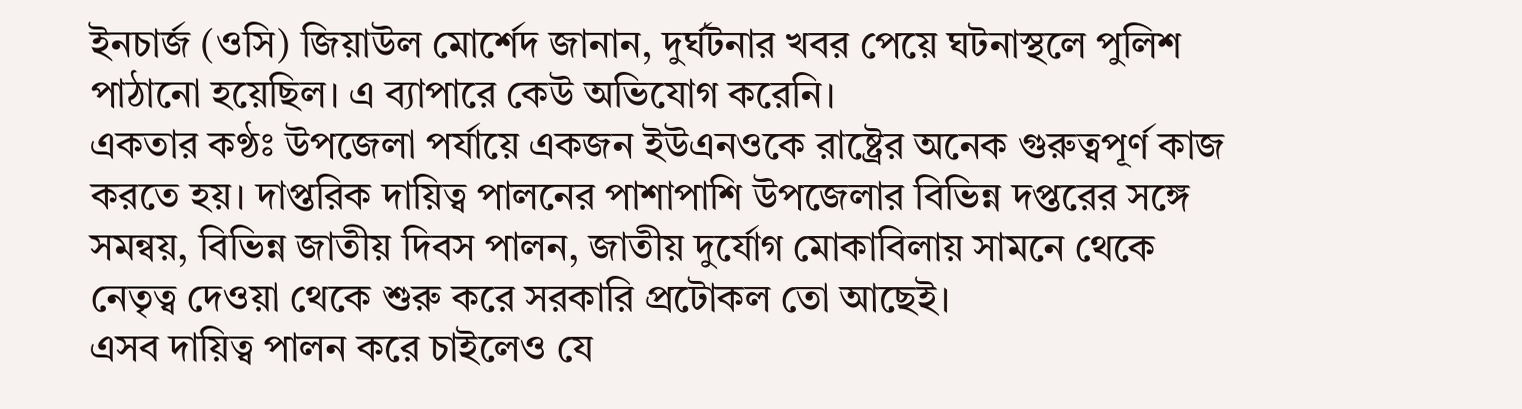ইনচার্জ (ওসি) জিয়াউল মোর্শেদ জানান, দুর্ঘটনার খবর পেয়ে ঘটনাস্থলে পুলিশ পাঠানো হয়েছিল। এ ব্যাপারে কেউ অভিযোগ করেনি।
একতার কণ্ঠঃ উপজেলা পর্যায়ে একজন ইউএনওকে রাষ্ট্রের অনেক গুরুত্বপূর্ণ কাজ করতে হয়। দাপ্তরিক দায়িত্ব পালনের পাশাপাশি উপজেলার বিভিন্ন দপ্তরের সঙ্গে সমন্বয়, বিভিন্ন জাতীয় দিবস পালন, জাতীয় দুর্যোগ মোকাবিলায় সামনে থেকে নেতৃত্ব দেওয়া থেকে শুরু করে সরকারি প্রটোকল তো আছেই।
এসব দায়িত্ব পালন করে চাইলেও যে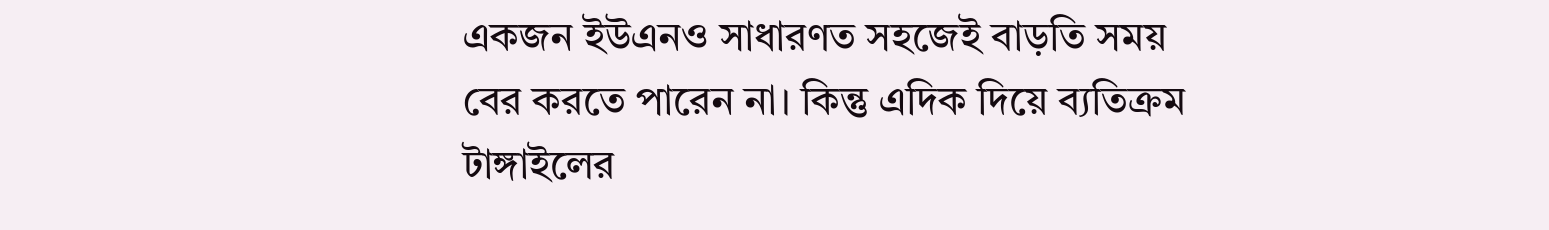একজন ইউএনও সাধারণত সহজেই বাড়তি সময় বের করতে পারেন না। কিন্তু এদিক দিয়ে ব্যতিক্রম টাঙ্গাইলের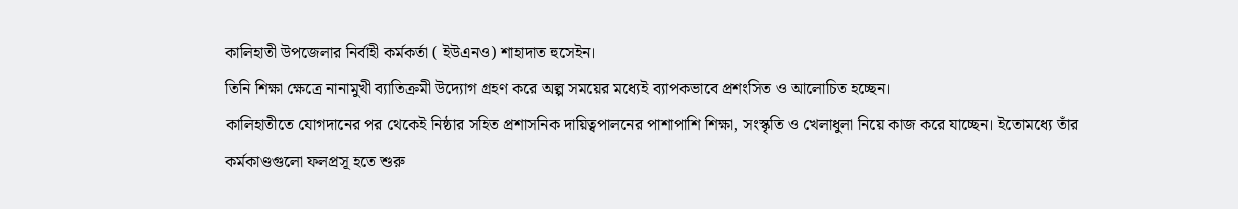কালিহাতী উপজেলার নির্বাহী কর্মকর্তা ( ইউএনও) শাহাদাত হুসেইন।
তিনি শিক্ষা ক্ষেত্রে নানামুখী ব্যাতিক্রমী উদ্যোগ গ্রহণ করে অল্প সময়ের মধ্যেই ব্যাপকভাবে প্রশংসিত ও আলোচিত হচ্ছেন।
কালিহাতীতে যোগদানের পর থেকেই নিষ্ঠার সহিত প্রশাসনিক দায়িত্বপালনের পাশাপাশি শিক্ষা, সংস্কৃতি ও খেলাধুলা নিয়ে কাজ করে যাচ্ছেন। ইতোমধ্যে তাঁর কর্মকাণ্ডগুলো ফলপ্রসূ হতে শুরু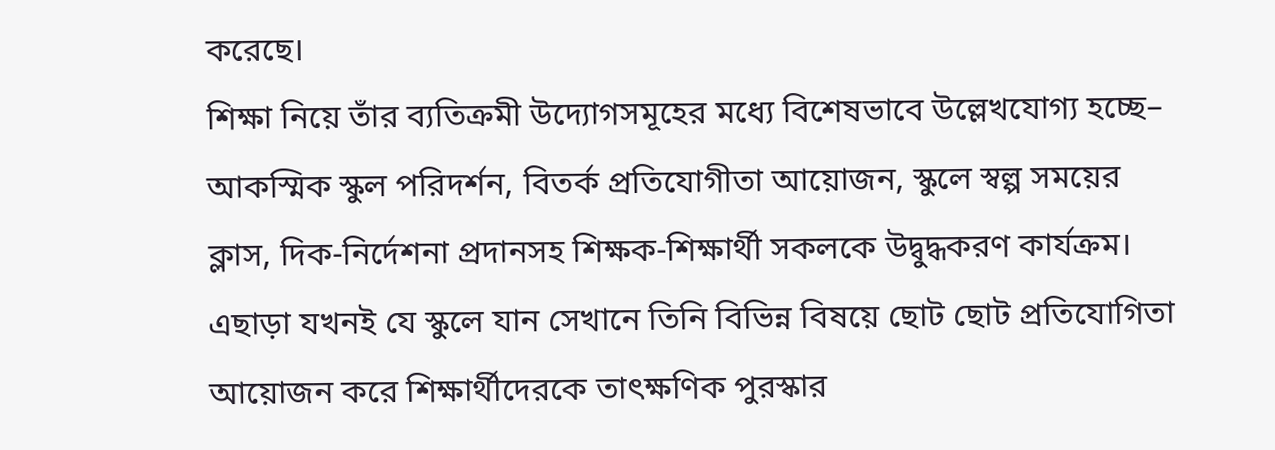করেছে।
শিক্ষা নিয়ে তাঁর ব্যতিক্রমী উদ্যোগসমূহের মধ্যে বিশেষভাবে উল্লেখযোগ্য হচ্ছে– আকস্মিক স্কুল পরিদর্শন, বিতর্ক প্রতিযোগীতা আয়োজন, স্কুলে স্বল্প সময়ের ক্লাস, দিক-নির্দেশনা প্রদানসহ শিক্ষক-শিক্ষার্থী সকলকে উদ্বুদ্ধকরণ কার্যক্রম।
এছাড়া যখনই যে স্কুলে যান সেখানে তিনি বিভিন্ন বিষয়ে ছোট ছোট প্রতিযোগিতা আয়োজন করে শিক্ষার্থীদেরকে তাৎক্ষণিক পুরস্কার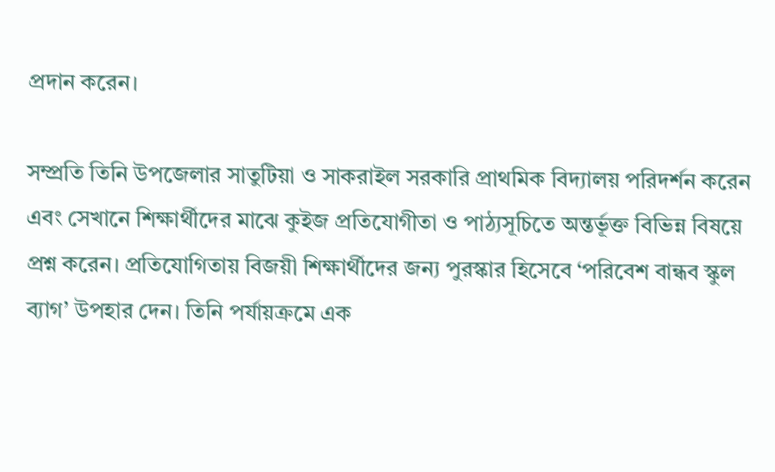প্রদান করেন।

সম্প্রতি তিনি উপজেলার সাতুটিয়া ও সাকরাইল সরকারি প্রাথমিক বিদ্যালয় পরিদর্শন করেন এবং সেখানে শিক্ষার্থীদের মাঝে কুইজ প্রতিযোগীতা ও পাঠ্যসূচিতে অন্তর্ভূক্ত বিভিন্ন বিষয়ে প্রশ্ন করেন। প্রতিযোগিতায় বিজয়ী শিক্ষার্থীদের জন্য পুরস্কার হিসেবে ‘পরিবেশ বান্ধব স্কুল ব্যাগ’ উপহার দেন। তিনি পর্যায়ক্রমে এক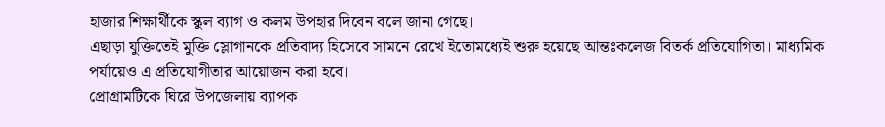হাজার শিক্ষার্থীকে স্কুল ব্যাগ ও কলম উপহার দিবেন বলে জানা গেছে।
এছাড়া যুক্তিতেই মুক্তি স্লোগানকে প্রতিবাদ্য হিসেবে সামনে রেখে ইতোমধ্যেই শুরু হয়েছে আন্তঃকলেজ বিতর্ক প্রতিযোগিতা। মাধ্যমিক পর্যায়েও এ প্রতিযোগীতার আয়োজন করা হবে।
প্রোগ্রামটিকে ঘিরে উপজেলায় ব্যাপক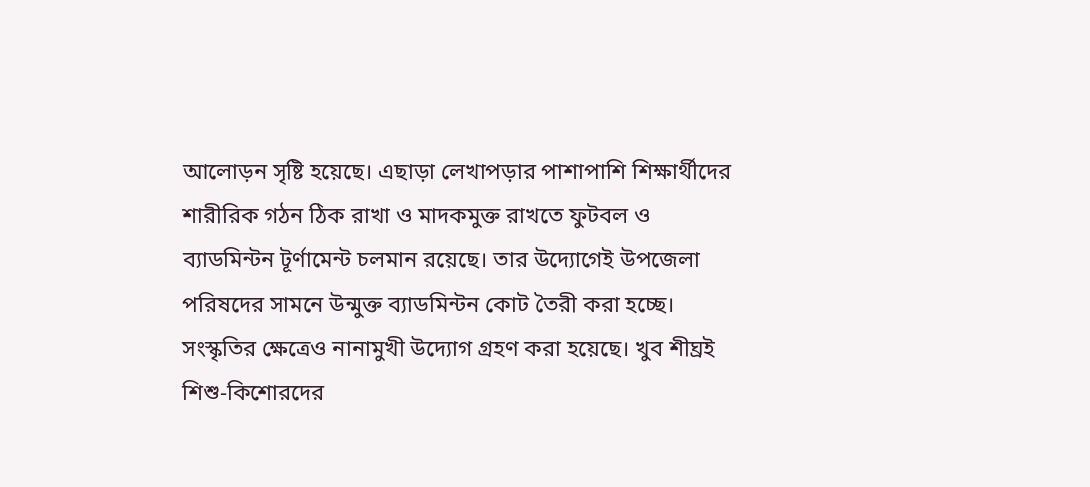আলোড়ন সৃষ্টি হয়েছে। এছাড়া লেখাপড়ার পাশাপাশি শিক্ষার্থীদের শারীরিক গঠন ঠিক রাখা ও মাদকমুক্ত রাখতে ফুটবল ও ব্যাডমিন্টন টূর্ণামেন্ট চলমান রয়েছে। তার উদ্যোগেই উপজেলা পরিষদের সামনে উন্মুক্ত ব্যাডমিন্টন কোট তৈরী করা হচ্ছে। সংস্কৃতির ক্ষেত্রেও নানামুখী উদ্যোগ গ্রহণ করা হয়েছে। খুব শীঘ্রই শিশু-কিশোরদের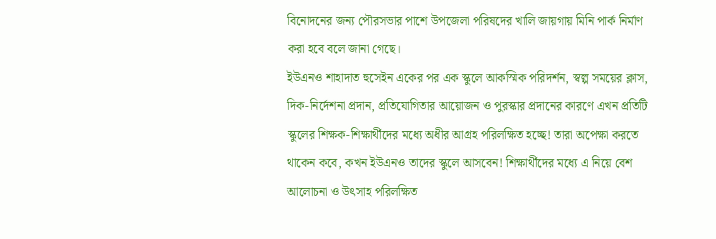বিনোদনের জন্য পৌরসভার পাশে উপজেলা পরিষদের খালি জায়গায় মিনি পার্ক নির্মাণ করা হবে বলে জানা গেছে।
ইউএনও শাহাদাত হুসেইন একের পর এক স্কুলে আকস্মিক পরিদর্শন, স্বল্প সময়ের ক্লাস, দিক-নির্দেশনা প্রদান, প্রতিযোগিতার আয়োজন ও পুরস্কার প্রদানের কারণে এখন প্রতিটি স্কুলের শিক্ষক-শিক্ষার্থীদের মধ্যে অধীর আগ্রহ পরিলক্ষিত হচ্ছে! তারা অপেক্ষা করতে থাকেন কবে, কখন ইউএনও তাদের স্কুলে আসবেন! শিক্ষার্থীদের মধ্যে এ নিয়ে বেশ আলোচনা ও উৎসাহ পরিলক্ষিত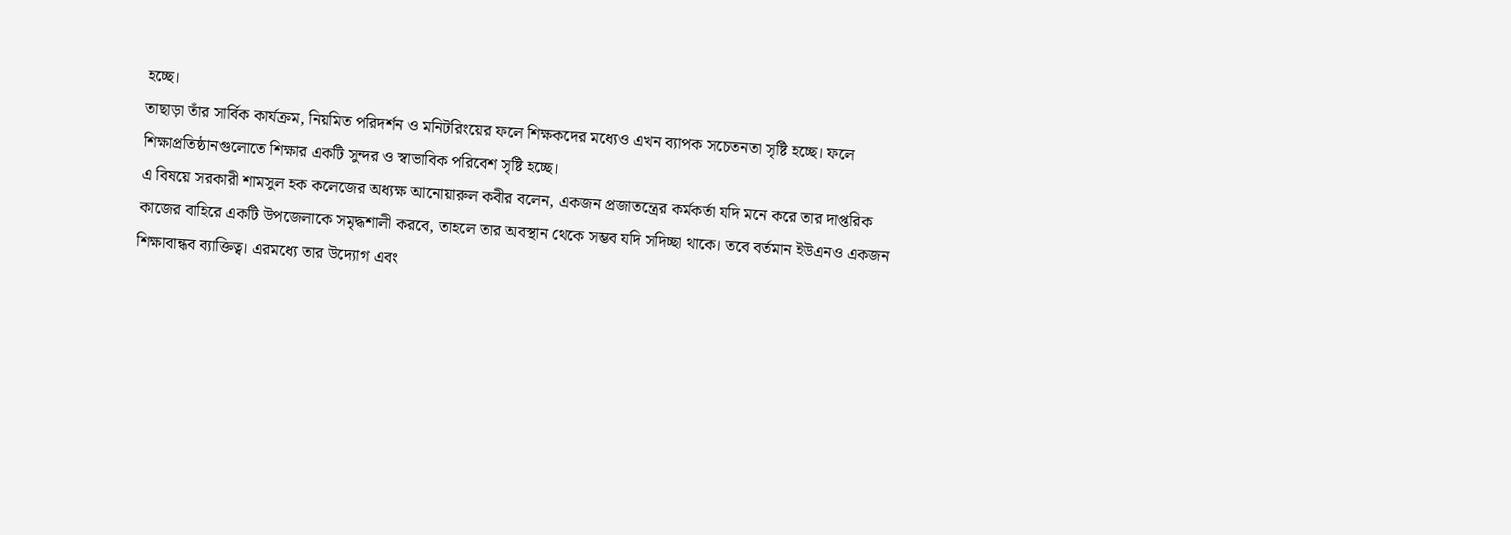হচ্ছে।
তাছাড়া তাঁর সার্বিক কার্যক্রম, নিয়মিত পরিদর্শন ও মনিটরিংয়ের ফলে শিক্ষকদের মধ্যেও এখন ব্যাপক সচেতনতা সৃষ্টি হচ্ছে। ফলে শিক্ষাপ্রতিষ্ঠানগুলোতে শিক্ষার একটি সুন্দর ও স্বাভাবিক পরিবেশ সৃষ্টি হচ্ছে।
এ বিষয়ে সরকারী শামসুল হক কলেজের অধ্যক্ষ আনোয়ারুল কবীর বলেন, একজন প্রজাতন্ত্রের কর্মকর্তা যদি মনে করে তার দাপ্তরিক কাজের বাহিরে একটি উপজেলাকে সমৃদ্ধশালী করবে, তাহলে তার অবস্থান থেকে সম্ভব যদি সদিচ্ছা থাকে। তবে বর্তমান ইউএনও একজন শিক্ষাবান্ধব ব্যাক্তিত্ব। এরমধ্যে তার উদ্যোগ এবং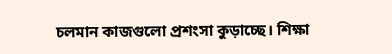চলমান কাজগুলো প্রশংসা কুড়াচ্ছে। শিক্ষা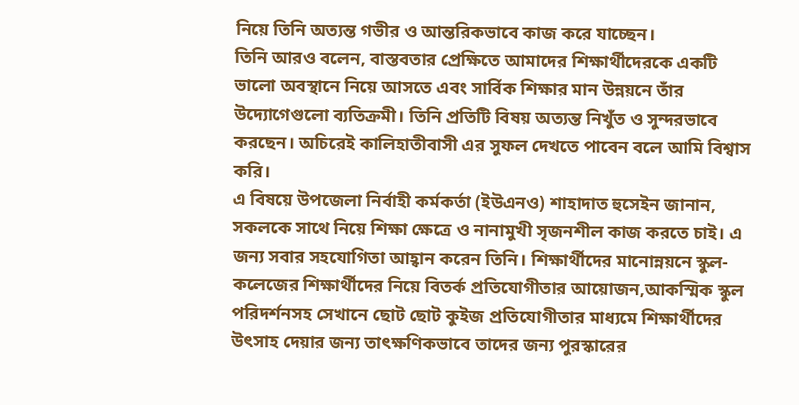নিয়ে তিনি অত্যন্ত গভীর ও আন্তরিকভাবে কাজ করে যাচ্ছেন।
তিনি আরও বলেন, বাস্তবতার প্রেক্ষিতে আমাদের শিক্ষার্থীদেরকে একটি ভালো অবস্থানে নিয়ে আসতে এবং সার্বিক শিক্ষার মান উন্নয়নে তাঁর উদ্যোগেগুলো ব্যতিক্রমী। তিনি প্রতিটি বিষয় অত্যন্ত নিখুঁত ও সুন্দরভাবে করছেন। অচিরেই কালিহাতীবাসী এর সুফল দেখতে পাবেন বলে আমি বিশ্বাস করি।
এ বিষয়ে উপজেলা নির্বাহী কর্মকর্তা (ইউএনও) শাহাদাত হুসেইন জানান, সকলকে সাথে নিয়ে শিক্ষা ক্ষেত্রে ও নানামুখী সৃজনশীল কাজ করতে চাই। এ জন্য সবার সহযোগিতা আহ্বান করেন তিনি। শিক্ষার্থীদের মানোন্নয়নে স্কুল-কলেজের শিক্ষার্থীদের নিয়ে বিতর্ক প্রতিযোগীতার আয়োজন,আকস্মিক স্কুল পরিদর্শনসহ সেখানে ছোট ছোট কুইজ প্রতিযোগীতার মাধ্যমে শিক্ষার্থীদের উৎসাহ দেয়ার জন্য তাৎক্ষণিকভাবে তাদের জন্য পুরস্কারের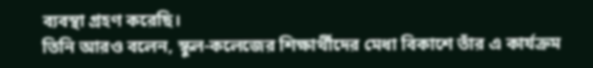ব্যবস্থা গ্রহণ করেছি।
তিনি আরও বলেন, স্কুল-কলেজের শিক্ষার্থীদের মেধা বিকাশে তাঁর এ কার্যক্রম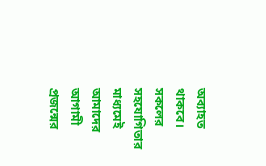অব্যাহত থাকবে। সকলের সহযোগিতার মাধ্যমেই আমাদের আগামী প্রজন্মের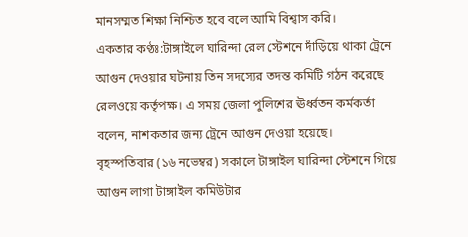মানসম্মত শিক্ষা নিশ্চিত হবে বলে আমি বিশ্বাস করি।
একতার কণ্ঠঃ:টাঙ্গাইলে ঘারিন্দা রেল স্টেশনে দাঁড়িয়ে থাকা ট্রেনে আগুন দেওয়ার ঘটনায় তিন সদস্যের তদন্ত কমিটি গঠন করেছে রেলওয়ে কর্তৃপক্ষ। এ সময় জেলা পুলিশের ঊর্ধ্বতন কর্মকর্তা বলেন, নাশকতার জন্য ট্রেনে আগুন দেওয়া হয়েছে।
বৃহস্পতিবার (১৬ নভেম্বর) সকালে টাঙ্গাইল ঘারিন্দা স্টেশনে গিয়ে আগুন লাগা টাঙ্গাইল কমিউটার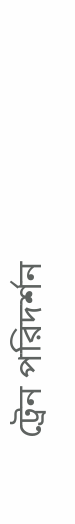ট্রেন পরিদর্শন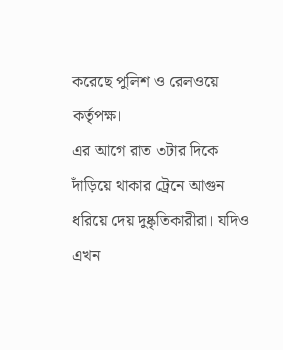করেছে পুলিশ ও রেলওয়ে কর্তৃপক্ষ।
এর আগে রাত ৩টার দিকে দাঁড়িয়ে থাকার ট্রেনে আগুন ধরিয়ে দেয় দুষ্কৃতিকারীরা। যদিও এখন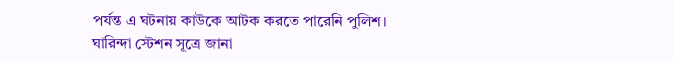পর্যন্ত এ ঘটনায় কাউকে আটক করতে পারেনি পুলিশ।
ঘারিন্দা স্টেশন সূত্রে জানা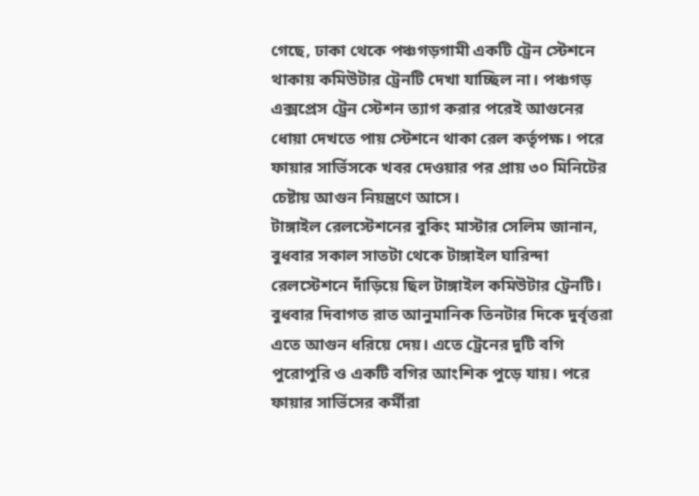গেছে, ঢাকা থেকে পঞ্চগড়গামী একটি ট্রেন স্টেশনে থাকায় কমিউটার ট্রেনটি দেখা যাচ্ছিল না। পঞ্চগড় এক্সপ্রেস ট্রেন স্টেশন ত্যাগ করার পরেই আগুনের ধোয়া দেখতে পায় স্টেশনে থাকা রেল কর্তৃপক্ষ। পরে ফায়ার সার্ভিসকে খবর দেওয়ার পর প্রায় ৩০ মিনিটের চেষ্টায় আগুন নিয়ন্ত্রণে আসে।
টাঙ্গাইল রেলস্টেশনের বুকিং মাস্টার সেলিম জানান, বুধবার সকাল সাতটা থেকে টাঙ্গাইল ঘারিন্দা রেলস্টেশনে দাঁড়িয়ে ছিল টাঙ্গাইল কমিউটার ট্রেনটি। বুধবার দিবাগত রাত আনুমানিক তিনটার দিকে দুর্বৃত্তরা এতে আগুন ধরিয়ে দেয়। এতে ট্রেনের দুটি বগি পুরোপুরি ও একটি বগির আংশিক পুড়ে যায়। পরে ফায়ার সার্ভিসের কর্মীরা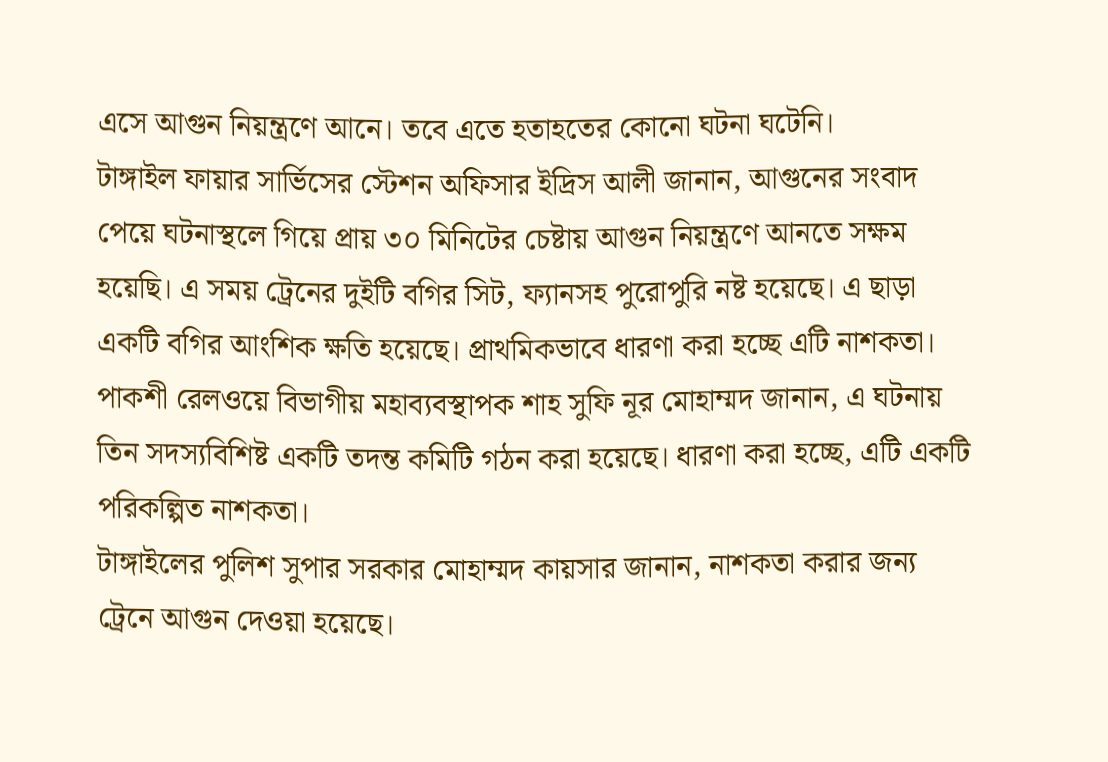এসে আগুন নিয়ন্ত্রণে আনে। তবে এতে হতাহতের কোনো ঘটনা ঘটেনি।
টাঙ্গাইল ফায়ার সার্ভিসের স্টেশন অফিসার ইদ্রিস আলী জানান, আগুনের সংবাদ পেয়ে ঘটনাস্থলে গিয়ে প্রায় ৩০ মিনিটের চেষ্টায় আগুন নিয়ন্ত্রণে আনতে সক্ষম হয়েছি। এ সময় ট্রেনের দুইটি বগির সিট, ফ্যানসহ পুরোপুরি নষ্ট হয়েছে। এ ছাড়া একটি বগির আংশিক ক্ষতি হয়েছে। প্রাথমিকভাবে ধারণা করা হচ্ছে এটি নাশকতা।
পাকশী রেলওয়ে বিভাগীয় মহাব্যবস্থাপক শাহ সুফি নূর মোহাম্মদ জানান, এ ঘটনায় তিন সদস্যবিশিষ্ট একটি তদন্ত কমিটি গঠন করা হয়েছে। ধারণা করা হচ্ছে, এটি একটি পরিকল্পিত নাশকতা।
টাঙ্গাইলের পুলিশ সুপার সরকার মোহাম্মদ কায়সার জানান, নাশকতা করার জন্য ট্রেনে আগুন দেওয়া হয়েছে।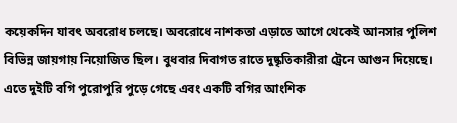কয়েকদিন যাবৎ অবরোধ চলছে। অবরোধে নাশকতা এড়াতে আগে থেকেই আনসার পুলিশ বিভিন্ন জায়গায় নিয়োজিত ছিল। বুধবার দিবাগত রাতে দুষ্কৃতিকারীরা ট্রেনে আগুন দিয়েছে। এতে দুইটি বগি পুরোপুরি পুড়ে গেছে এবং একটি বগির আংশিক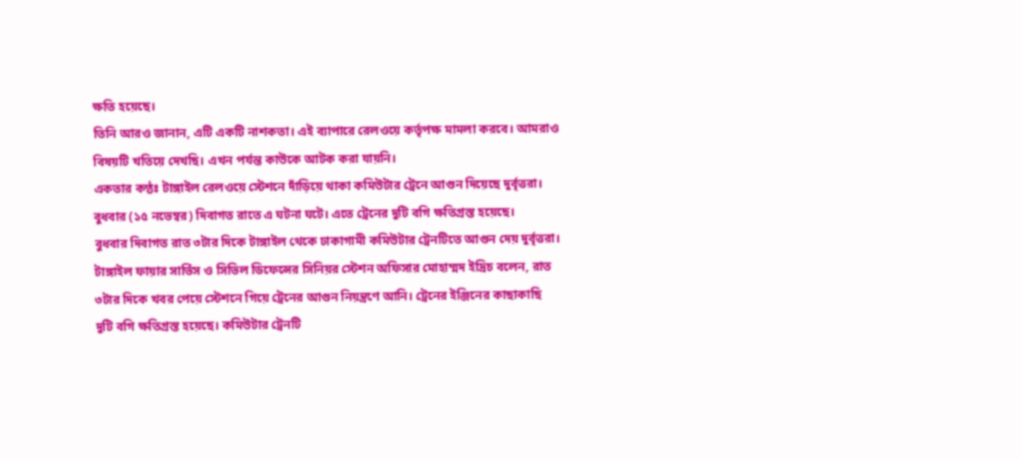ক্ষতি হয়েছে।
তিনি আরও জানান, এটি একটি নাশকতা। এই ব্যাপারে রেলওয়ে কর্তৃপক্ষ মামলা করবে। আমরাও বিষয়টি খতিয়ে দেখছি। এখন পর্যন্ত কাউকে আটক করা যায়নি।
একতার কণ্ঠঃ টাঙ্গাইল রেলওয়ে স্টেশনে দাঁড়িয়ে থাকা কমিউটার ট্রেনে আগুন দিয়েছে দুর্বৃত্তরা। বুধবার (১৫ নভেম্বর) দিবাগত রাতে এ ঘটনা ঘটে। এতে ট্রেনের দুটি বগি ক্ষতিগ্রস্ত হয়েছে।
বুধবার দিবাগত রাত ৩টার দিকে টাঙ্গাইল থেকে ঢাকাগামী কমিউটার ট্রেনটিতে আগুন দেয় দুর্বৃত্তরা।
টাঙ্গাইল ফায়ার সার্ভিস ও সিভিল ডিফেন্সের সিনিয়র স্টেশন অফিসার মোহাম্মদ ইদ্রিচ বলেন, রাত ৩টার দিকে খবর পেয়ে স্টেশনে গিয়ে ট্রেনের আগুন নিয়ন্ত্রণে আনি। ট্রেনের ইঞ্জিনের কাছাকাছি দুটি বগি ক্ষতিগ্রস্ত হয়েছে। কমিউটার ট্রেনটি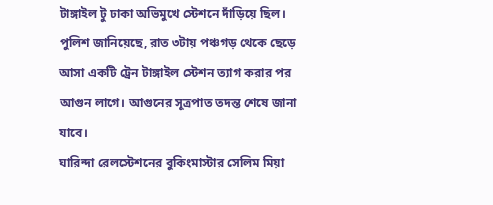টাঙ্গাইল টু ঢাকা অভিমুখে স্টেশনে দাঁড়িয়ে ছিল।
পুলিশ জানিয়েছে, রাত ৩টায় পঞ্চগড় থেকে ছেড়ে আসা একটি ট্রেন টাঙ্গাইল স্টেশন ত্যাগ করার পর আগুন লাগে। আগুনের সূত্রপাত তদন্ত শেষে জানা যাবে।
ঘারিন্দা রেলস্টেশনের বুকিংমাস্টার সেলিম মিয়া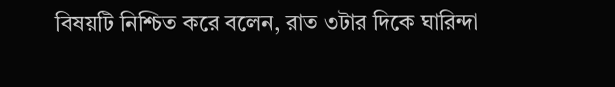বিষয়টি নিশ্চিত করে বলেন, রাত ৩টার দিকে ঘারিন্দা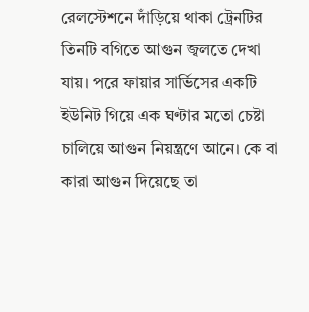রেলস্টেশনে দাঁড়িয়ে থাকা ট্রেনটির তিনটি বগিতে আগুন জ্বলতে দেখা যায়। পরে ফায়ার সার্ভিসের একটি ইউনিট গিয়ে এক ঘণ্টার মতো চেষ্টা চালিয়ে আগুন নিয়ন্ত্রণে আনে। কে বা কারা আগুন দিয়েছে তা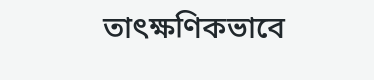তাৎক্ষণিকভাবে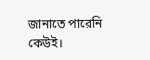জানাতে পারেনি কেউই।